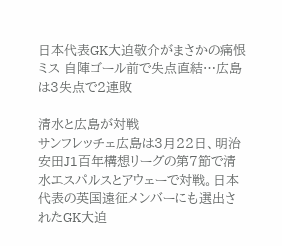日本代表GK大迫敬介がまさかの痛恨ミス 自陣ゴール前で失点直結…広島は3失点で2連敗

清水と広島が対戦
サンフレッチェ広島は3月22日、明治安田J1百年構想リーグの第7節で清水エスパルスとアウェーで対戦。日本代表の英国遠征メンバーにも選出されたGK大迫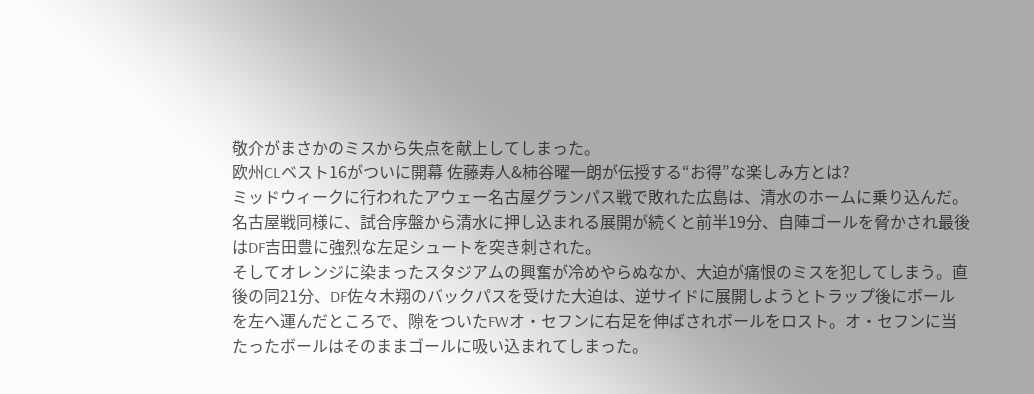敬介がまさかのミスから失点を献上してしまった。
欧州CLベスト16がついに開幕 佐藤寿人&柿谷曜一朗が伝授する“お得”な楽しみ方とは?
ミッドウィークに行われたアウェー名古屋グランパス戦で敗れた広島は、清水のホームに乗り込んだ。名古屋戦同様に、試合序盤から清水に押し込まれる展開が続くと前半19分、自陣ゴールを脅かされ最後はDF吉田豊に強烈な左足シュートを突き刺された。
そしてオレンジに染まったスタジアムの興奮が冷めやらぬなか、大迫が痛恨のミスを犯してしまう。直後の同21分、DF佐々木翔のバックパスを受けた大迫は、逆サイドに展開しようとトラップ後にボールを左へ運んだところで、隙をついたFWオ・セフンに右足を伸ばされボールをロスト。オ・セフンに当たったボールはそのままゴールに吸い込まれてしまった。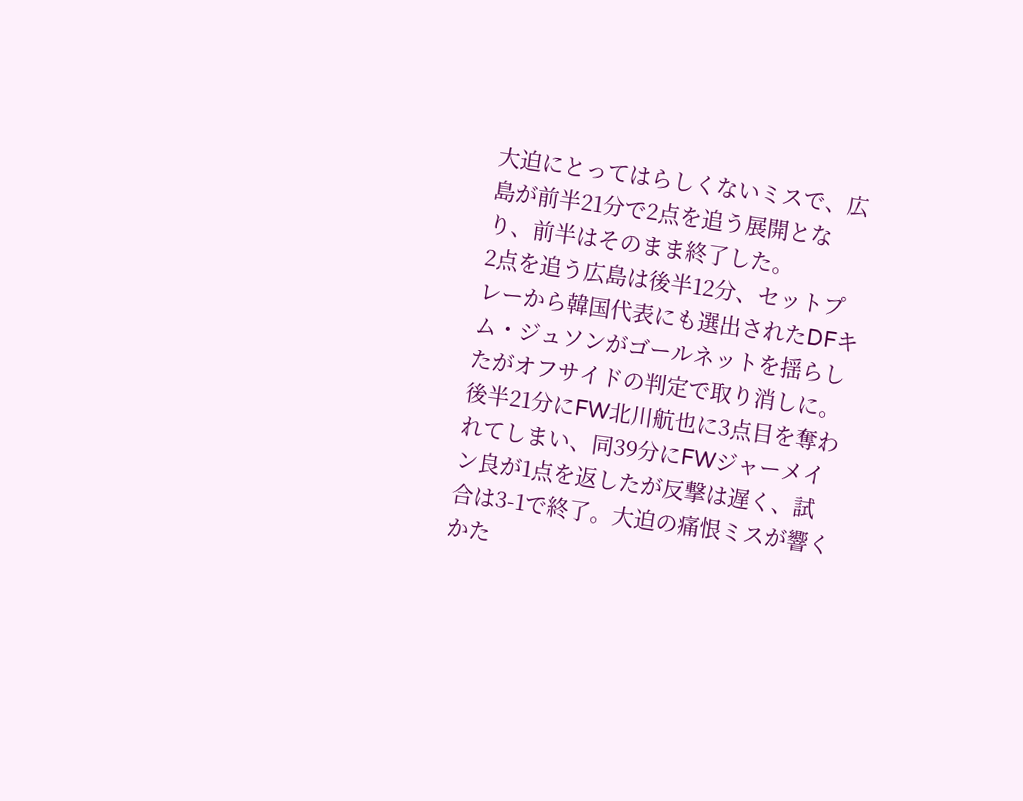大迫にとってはらしくないミスで、広島が前半21分で2点を追う展開となり、前半はそのまま終了した。
2点を追う広島は後半12分、セットプレーから韓国代表にも選出されたDFキム・ジュソンがゴールネットを揺らしたがオフサイドの判定で取り消しに。後半21分にFW北川航也に3点目を奪われてしまい、同39分にFWジャーメイン良が1点を返したが反撃は遅く、試合は3-1で終了。大迫の痛恨ミスが響くかた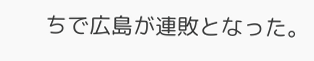ちで広島が連敗となった。